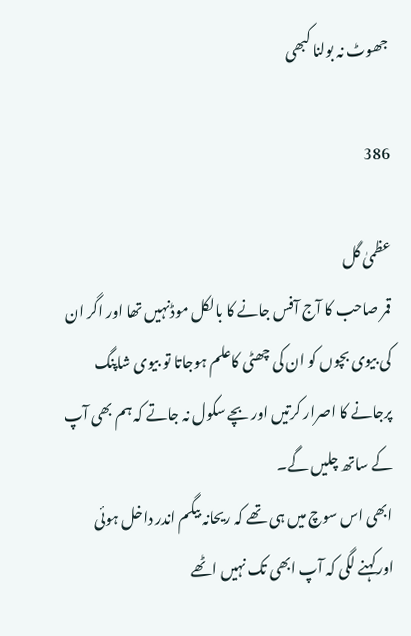جھوٹ نہ بولنا کبھی

386

عظمیٰ گل
قمر صاحب کا آج آفس جانے کا بالکل موڈنہیں تھا اور اگر ان کی بیوی بچوں کو ان کی چھٹی کاعلم ہوجاتا تو بیوی شاپنگ پرجانے کا اصرار کرتیں اور بچے سکول نہ جاتے کہ ہم بھی آپ کے ساتھ چلیں گے۔
ابھی اس سوچ میں ہی تھے کہ ریحانہ بیگم اندر داخل ہوئی اورکہنے لگی کہ آپ ابھی تک نہیں اٹھے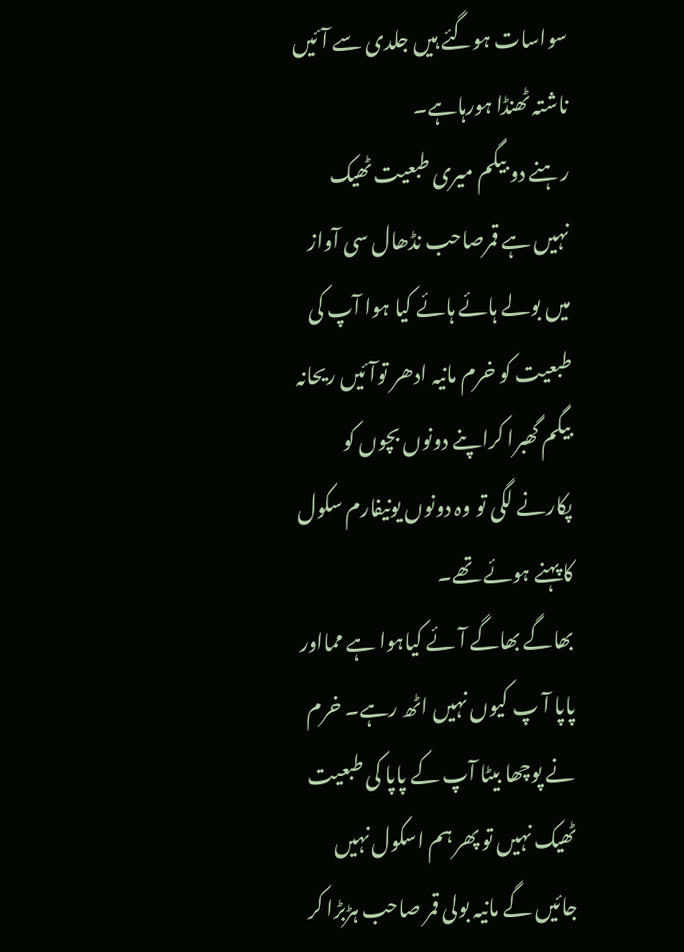سواسات ہوگئے ہیں جلدی سے آئیں ناشتہ ٹھنڈا ہورہاہے۔
رہنے دو بیگم میری طبعیت ٹھیک نہیں ہے قمرصاحب نڈھال سی آواز میں بولے ہائے ہائے کیا ہوا آپ کی طبعیت کو خرم مانیہ ادھر توآئیں ریحانہ بیگم گھبرا کراپنے دونوں بچوں کو پکارنے لگی تو وہ دونوں یونیفارم سکول کا پہنے ہوئے تھے۔
بھاگے بھاگے آئے کیاہوا ہے ممااور پاپا آ پ کیوں نہیں اٹھ رہے۔ خرم نے پوچھا بیٹا آپ کے پاپا کی طبعیت ٹھیک نہیں تو پھر ہم اسکول نہیں جائیں گے مانیہ بولی قمر صاحب ہڑبڑا کر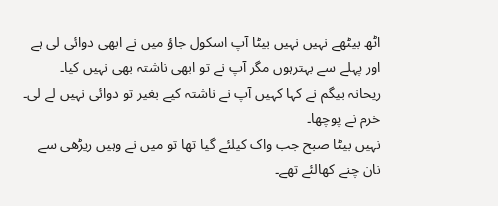اٹھ بیٹھے نہیں نہیں بیٹا آپ اسکول جاؤ میں نے ابھی دوائی لی ہے اور پہلے سے بہترہوں مگر آپ نے تو ابھی ناشتہ بھی نہیں کیا۔
ریحانہ بیگم نے کہا کہیں آپ نے ناشتہ کیے بغیر تو دوائی نہیں لے لی۔ خرم نے پوچھا۔
نہیں بیٹا صبح جب واک کیلئے گیا تھا تو میں نے وہیں ریڑھی سے نان چنے کھالئے تھے۔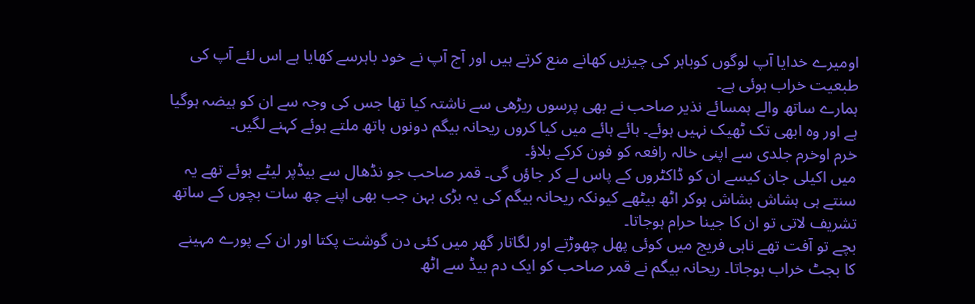اومیرے خدایا آپ لوگوں کوباہر کی چیزیں کھانے منع کرتے ہیں اور آج آپ نے خود باہرسے کھایا ہے اس لئے آپ کی طبعیت خراب ہوئی ہے۔
ہمارے ساتھ والے ہمسائے نذیر صاحب نے بھی پرسوں ریڑھی سے ناشتہ کیا تھا جس کی وجہ سے ان کو ہیضہ ہوگیا ہے اور وہ ابھی تک ٹھیک نہیں ہوئے۔ ہائے ہائے میں کیا کروں ریحانہ بیگم دونوں ہاتھ ملتے ہوئے کہنے لگیں۔
خرم اوخرم جلدی سے اپنی خالہ رافعہ کو فون کرکے بلاؤ۔
میں اکیلی جان کیسے ان کو ڈاکٹروں کے پاس لے کر جاؤں گی۔ قمر صاحب جو نڈھال سے بیڈپر لیٹے ہوئے تھے یہ سنتے ہی ہشاش بشاش ہوکر اٹھ بیٹھے کیونکہ ریحانہ بیگم کی یہ بڑی بہن جب بھی اپنے چھ سات بچوں کے ساتھ تشریف لاتی تو ان کا جینا حرام ہوجاتا۔
بچے تو آفت تھے ناہی فریج میں کوئی پھل چھوڑتے اور لگاتار گھر میں کئی دن گوشت پکتا اور ان کے پورے مہینے کا بجٹ خراب ہوجاتا۔ ریحانہ بیگم نے قمر صاحب کو ایک دم بیڈ سے اٹھ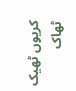کریوں ٹھیک ٹھاک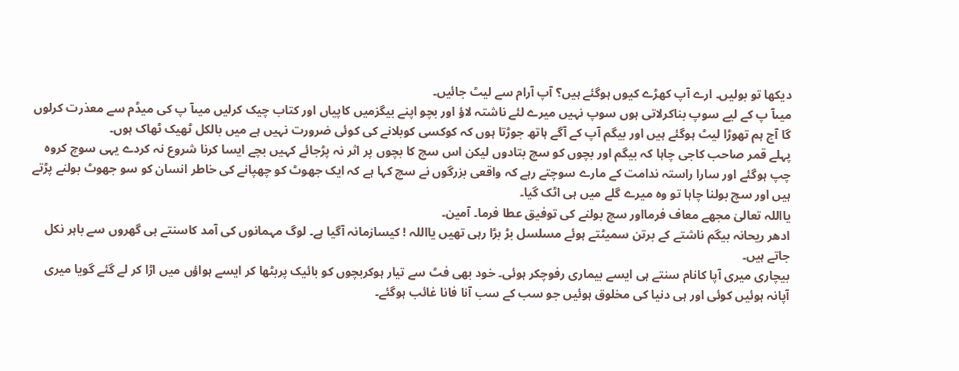دیکھا تو بولیں۔ ارے آپ کھڑے کیوں ہوگئے ہیں؟ آپ آرام سے لیٹ جائیں۔
میںآ پ کے لیے سوپ بناکرلاتی ہوں سوپ نہیں میرے لئے ناشتہ لاؤ اور بچو اپنے بیگزمیں کاپیاں اور کتاب چیک کرلیں میںآ پ کی میڈم سے معذرت کرلوں گا آج ہم تھوڑا لیٹ ہوگئے ہیں اور بیگم آپ کے آگے ہاتھ جوڑتا ہوں کہ کوکسی کوبلانے کی کوئی ضرورت نہیں ہے میں بالکل ٹھیک ٹھاک ہوں۔
پہلے قمر صاحب کاجی چاہا کہ بیگم اور بچوں کو سچ بتادوں لیکن اس سچ کا بچوں پر اثر نہ پڑجائے کہیں بچے ایسا کرنا شروع نہ کردے یہی سوچ کروہ چپ ہوگئے اور سارا راستہ ندامت کے مارے سوچتے رہے کہ واقعی بزرگوں نے سچ کہا ہے کہ ایک جھوٹ کو چھپانے کی خاطر انسان کو سو جھوٹ بولنے پڑتے ہیں اور سچ بولنا چاہا تو وہ میرے گلے میں ہی اٹک گیا۔
یااللہ تعالیٰ مجھے معاف فرمااور سچ بولنے کی توفیق عطا فرما۔ آمین۔
ادھر ریحانہ بیگم ناشتے کے برتن سمیٹتے ہوئے مسلسل بڑ بڑا رہی تھیں یااللہ ! کیسازمانہ آگیا ہے۔ لوگ مہمانوں کی آمد کاسنتے ہی گھروں سے باہر نکل جاتے ہیں۔
بیچاری میری آپا کانام سنتے ہی ایسے بیماری رفوچکر ہوئی۔ خود بھی فٹ سے تیار ہوکربچوں کو بائیک پربٹھا کر ایسے ہواؤں میں اڑا کر لے گئے گویا میری آپانہ ہوئیں کوئی اور ہی دنیا کی مخلوق ہوئیں جو سب کے سب آنا فانا غائب ہوگئے۔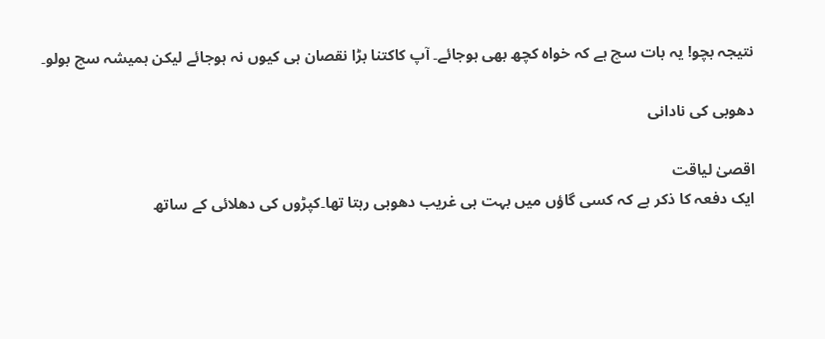نتیجہ بچو! یہ بات سچ ہے کہ خواہ کچھ بھی ہوجائے۔ آپ کاکتنا بڑا نقصان ہی کیوں نہ ہوجائے لیکن ہمیشہ سچ بولو۔

دھوبی کی نادانی

اقصیٰ لیاقت
ایک دفعہ کا ذکر ہے کہ کسی گاؤں میں بہت ہی غریب دھوبی رہتا تھا۔کپڑوں کی دھلائی کے ساتھ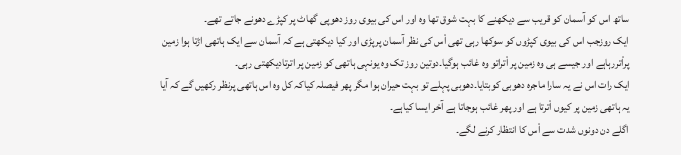ساتھ اس کو آسمان کو قریب سے دیکھنے کا بہت شوق تھا وہ اور اس کی بیوی روز دھوپی گھاٹ پر کپڑے دھونے جاتے تھے۔
ایک روزجب اس کی بیوی کپڑوں کو سوکھا رہی تھی اْس کی نظر آسمان پرپڑی اور کیا دیکھتی ہے کہ آسمان سے ایک ہاتھی اڑتا ہوا زمین پراْتررہاہے اور جیسے ہی وہ زمین پر اْتراتو وہ غائب ہوگیا۔دوتین روز تک وہ یونہی ہاتھی کو زمین پر اترتادیکھتی رہی۔
ایک رات اس نے یہ سارا ماجرہ دھوبی کوبتایا۔دھوبی پہلے تو بہت حیران ہوا مگر پھر فیصلہ کیاکہ کل وہ اس ہاتھی پرنظر رکھیں گے کہ آیا یہ ہاتھی زمین پر کیوں اْترتا ہے اور پھر غائب ہوجاتا ہے آخر ایسا کیاہے۔
اگلے دن دونوں شدت سے اْس کا انتظار کرنے لگے۔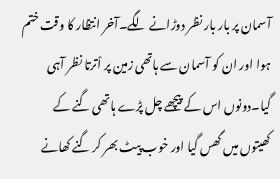آسمان پر بار بار نظر دوڑانے لگے۔آخر انتظار کا وقت ختم ہوا اور ان کو آسمان سے ہاتھی زمین پر اْترتا نظر آہی گیا۔دونوں اس کے پیچھے چل پڑے ہاتھی گنے کے کھیتوں میں گھس گیا اور خوب پیٹ بھر کر گنے کھانے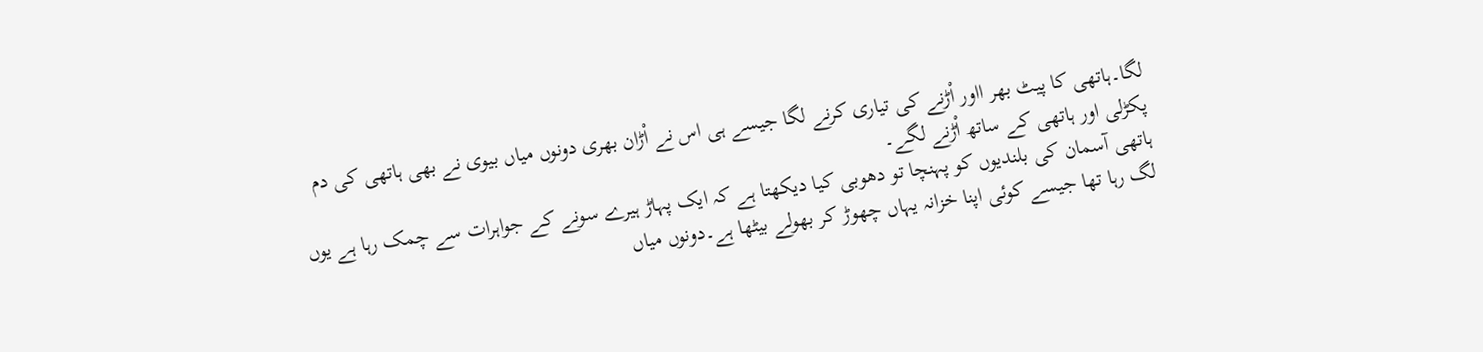لگا۔ہاتھی کا پیٹ بھر ااور اْڑنے کی تیاری کرنے لگا جیسے ہی اس نے اْڑان بھری دونوں میاں بیوی نے بھی ہاتھی کی دم پکڑلی اور ہاتھی کے ساتھ اْڑنے لگے۔
ہاتھی آسمان کی بلندیوں کو پہنچا تو دھوبی کیا دیکھتا ہے کہ ایک پہاڑ ہیرے سونے کے جواہرات سے چمک رہا ہے یوں لگ رہا تھا جیسے کوئی اپنا خزانہ یہاں چھوڑ کر بھولے بیٹھا ہے۔دونوں میاں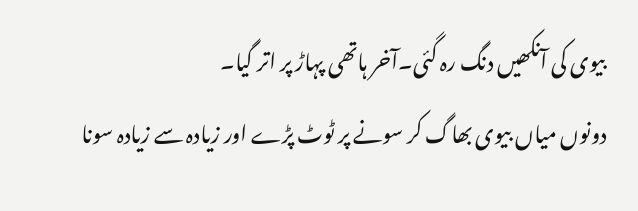بیوی کی آنکھیں دنگ رہ گئی۔آخر ہاتھی پہاڑ پر اتر گیا۔
دونوں میاں بیوی بھاگ کر سونے پر ٹوٹ پڑے اور زیادہ سے زیادہ سونا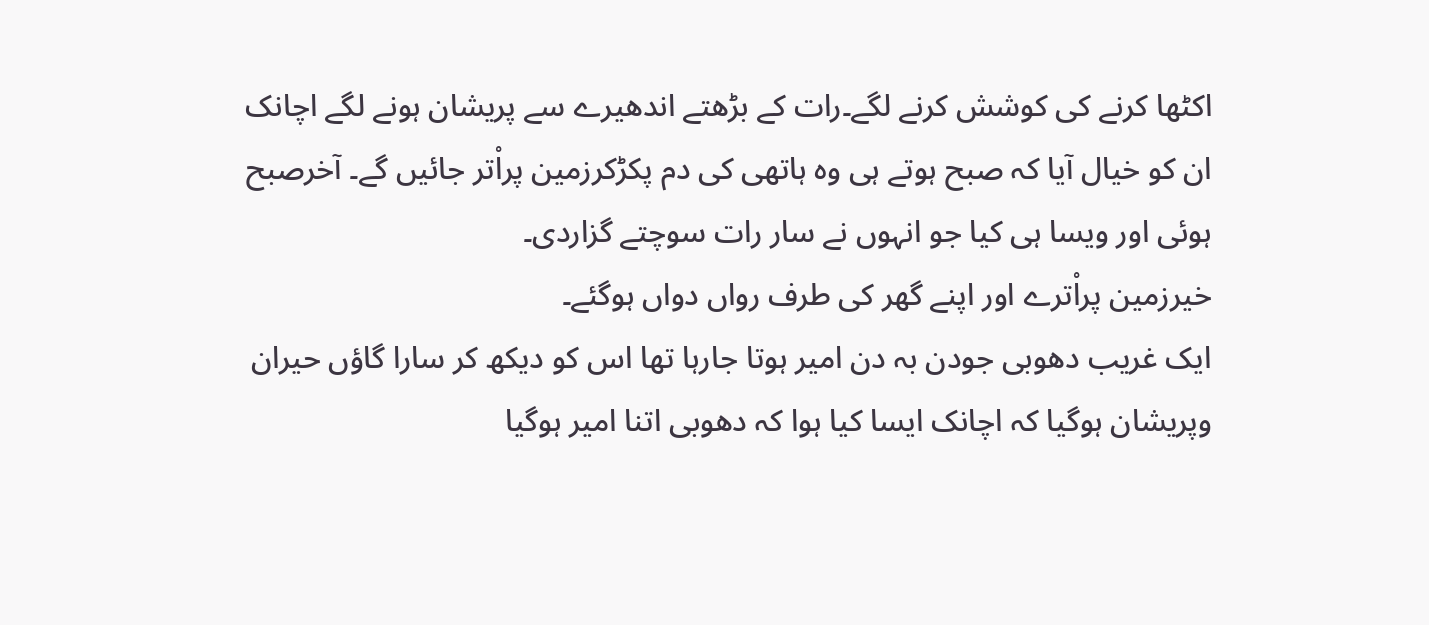اکٹھا کرنے کی کوشش کرنے لگے۔رات کے بڑھتے اندھیرے سے پریشان ہونے لگے اچانک ان کو خیال آیا کہ صبح ہوتے ہی وہ ہاتھی کی دم پکڑکرزمین پراْتر جائیں گے۔ آخرصبح ہوئی اور ویسا ہی کیا جو انہوں نے سار رات سوچتے گزاردی۔
خیرزمین پراْترے اور اپنے گھر کی طرف رواں دواں ہوگئے۔
ایک غریب دھوبی جودن بہ دن امیر ہوتا جارہا تھا اس کو دیکھ کر سارا گاؤں حیران وپریشان ہوگیا کہ اچانک ایسا کیا ہوا کہ دھوبی اتنا امیر ہوگیا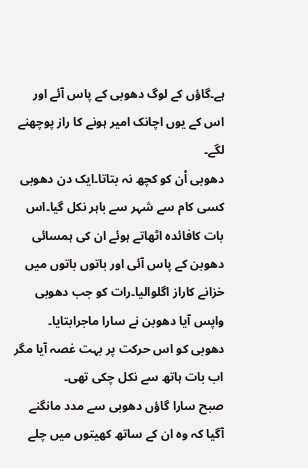ہے۔گاؤں کے لوگ دھوبی کے پاس آئے اور اس کے یوں اچانک امیر ہونے کا راز پوچھنے لگے۔
دھوبی اْن کو کچھ نہ بتاتا۔ایک دن دھوبی کسی کام سے شہر سے باہر نکل گیا۔اس بات کافائدہ اٹھاتے ہوئے ان کی ہمسائی دھوبن کے پاس آئی اور باتوں باتوں میں خزانے کاراز اگلوالیا۔رات کو جب دھوبی واپس آیا دھوبن نے سارا ماجرابتایا۔
دھوبی کو اس حرکت پر بہت غصہ آیا مگر اب بات ہاتھ سے نکل چکی تھی۔
صبح سارا گاؤں دھوبی سے مدد مانگنے آگیا کہ وہ ان کے ساتھ کھیتوں میں چلے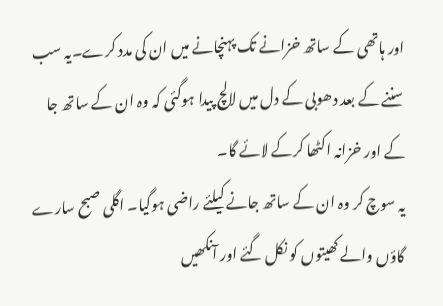اور ہاتھی کے ساتھ خزانے تک پہنچانے میں ان کی مدد کرے۔یہ سب سننے کے بعد دھوبی کے دل میں لالچ پیدا ہوگئی کہ وہ ان کے ساتھ جا کے اور خزانہ اکٹھا کرکے لائے گا۔
یہ سوچ کر وہ ان کے ساتھ جانے کیلئے راضی ہوگیا۔ اگلی صبح سارے گاؤں والے کھیتوں کو نکل گئے اور آنکھیں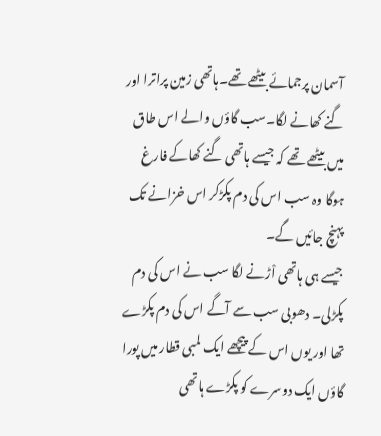آسمان پرجمائے بیٹھے تھے۔ہاتھی زمین پراترا اور گنے کھانے لگا۔سب گاؤں والے اس طاق میں بیٹھے تھے کہ جیسے ہاتھی گنے کھاکے فارغ ہوگا وہ سب اس کی دم پکڑکر اس خزانے تک پہنچ جائیں گے۔
جیسے ہی ہاتھی اْڑنے لگا سب نے اس کی دم پکڑلی۔ دھوبی سب سے آگے اس کی دم پکڑے تھا اور یوں اس کے پیچھے ایک لمبی قطار میں پورا گاؤں ایک دوسرے کو پکڑے ہاتھی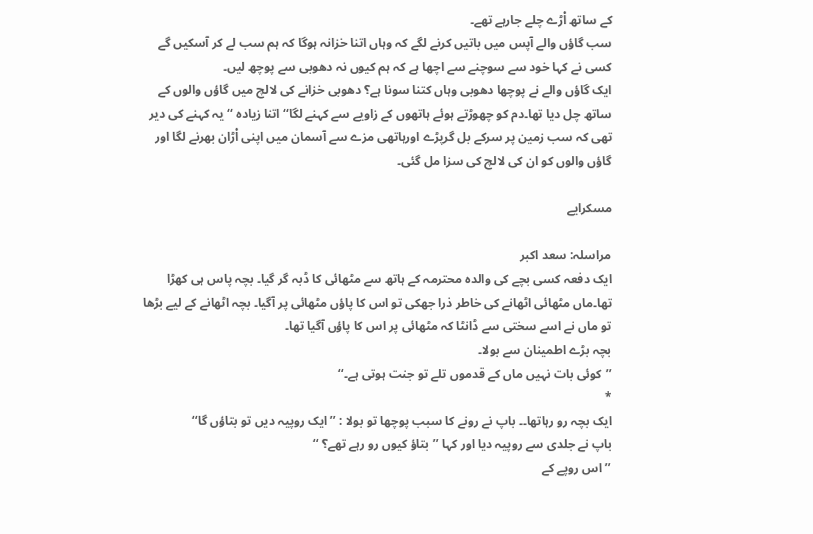کے ساتھ اْڑے چلے جارہے تھے۔
سب گاؤں والے آپس میں باتیں کرنے لگے کہ وہاں اتنا خزانہ ہوگا کہ ہم سب لے کر آسکیں گے کسی نے کہا خود سے سوچنے سے اچھا ہے کہ ہم کیوں نہ دھوبی سے پوچھ لیں۔
ایک گاؤں والے نے پوچھا دھوبی وہاں کتنا سونا ہے؟ دھوبی خزانے کی لالچ میں گاؤں والوں کے ساتھ چل دیا تھا۔دم کو چھوڑتے ہوئے ہاتھوں کے زاویے سے کہنے لگا‘‘ اتنا زیادہ ‘‘ یہ کہنے کی دیر تھی کہ سب زمین پر سرکے بل گرپڑے اورہاتھی مزے سے آسمان میں اپنی اْڑان بھرنے لگا اور گاؤں والوں کو ان کی لالچ کی سزا مل گئی۔

مسکرایے

مراسلہ: سعد اکبر
ایک دفعہ کسی بچے کی والدہ محترمہ کے ہاتھ سے مٹھائی کا ڈبہ گر گیا۔ بچہ پاس ہی کھڑا تھا۔ماں مٹھائی اٹھانے کی خاطر ذرا جھکی تو اس کا پاؤں مٹھائی پر آگیا۔ بچہ اٹھانے کے لیے بڑھا تو ماں نے اسے سختی سے ڈانٹا کہ مٹھائی پر اس کا پاؤں آگیا تھا۔
بچہ بڑے اطمینان سے بولا۔
’’کوئی بات نہیں ماں کے قدموں تلے تو جنت ہوتی ہے۔‘‘
*
ایک بچہ رو رہاتھا۔۔ باپ نے رونے کا سبب پوچھا تو بولا : ’’ایک روپیہ دیں تو بتاؤں گا‘‘
باپ نے جلدی سے روپیہ دیا اور کہا ’’بتاؤ کیوں رو رہے تھے؟ ‘‘
’’اس روپے کے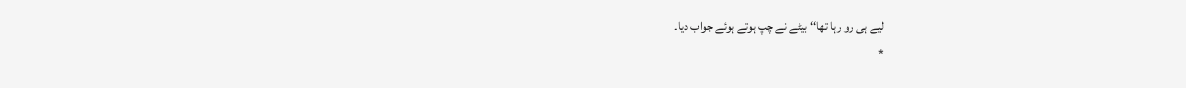لیے ہی رو رہا تھا‘‘ بیٹے نے چپ ہوتے ہوئے جواب دیا۔
*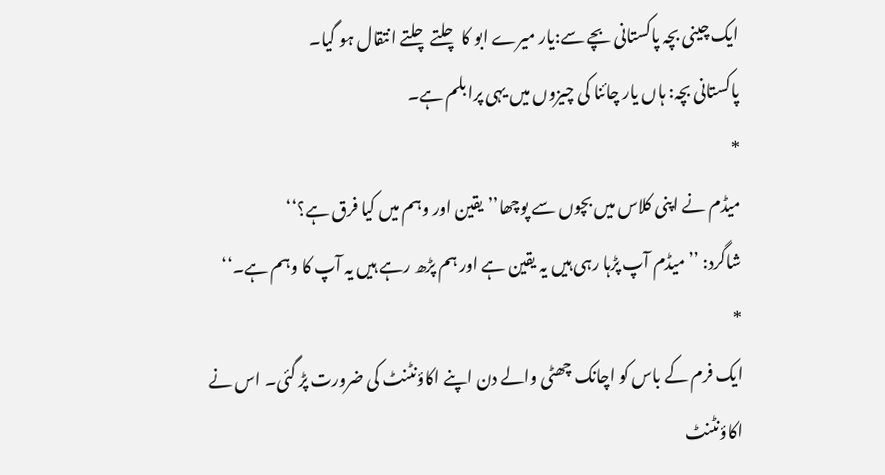ایک چینی بچہ پاکستانی بچے سے:یار میرے ابو کا چلتے چلتے انتقال ہو گیا۔
پاکستانی بچہ: ہاں یار چائنا کی چیزوں میں یہی پرابلم ہے۔
*
میڈم نے اپنی کلاس میں بچوں سے پوچھا’’یقین اور وہم میں کیا فرق ہے؟‘‘
شاگرد: ’’میڈم آپ پڑہا رہی ہیں یہ یقین ہے اور ہم پڑھ رہے ہیں یہ آپ کا وہم ہے۔‘‘
*
ایک فرم کے باس کو اچانک چھٹی والے دن اپنے اکاؤنٹنٹ کی ضرورت پڑ گئی۔ اس نے اکاؤنٹنٹ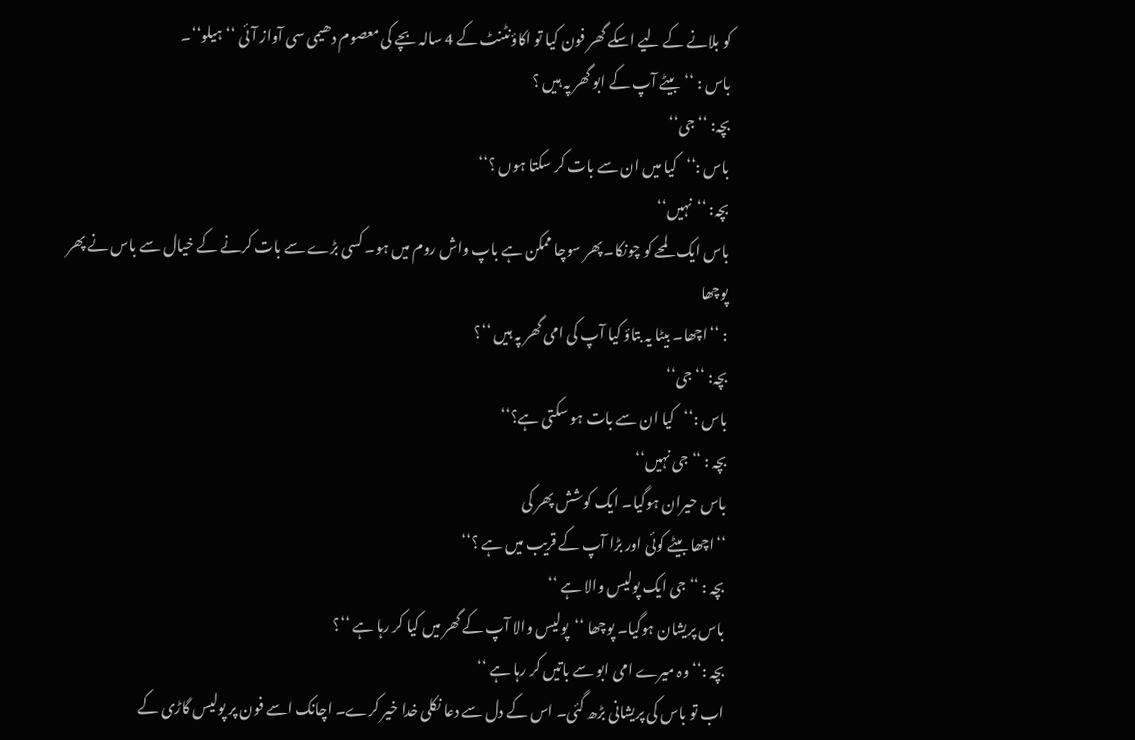کو بلانے کے لیے اسکے گھر فون کیا تو اکاؤنٹنٹ کے 4 سالہ بچے کی معصوم دھیمی سی آواز آئی ‘‘ہیلو‘‘۔
باس : ‘‘بیٹے آپ کے ابو گھر پہ ہیں ؟
بچہ: ‘‘جی‘‘
باس :‘‘کیا میں ان سے بات کر سکتا ہوں ؟‘‘
بچہ: ‘‘نہیں‘‘
باس ایک لمحے کو چونکا۔ پھر سوچا ممکن ہے باپ واش روم میں ہو۔ کسی بڑے سے بات کرنے کے خیال سے باس نے پھر پوچھا
: ‘‘اچھا۔ بیٹا یہ بتاؤ کیا آپ کی امی گھر پہ ہیں ‘‘؟
بچہ: ‘‘جی‘‘
باس :‘‘کیا ان سے بات ہو سکتی ہے؟‘‘
بچہ : ‘‘جی نہیں‘‘
باس حیران ہوگیا۔ ایک کوشش پھر کی
‘‘اچھا بیٹے کوئی اور بڑا آپ کے قریب میں ہے ؟‘‘
بچہ : ‘‘جی ایک پولیس والا ہے ‘‘
باس پریشان ہوگیا۔ پوچھا ‘‘پولیس والا آپ کے گھر میں کیا کر رہا ہے ‘‘؟
بچہ :‘‘وہ میرے امی ابو سے باتیں کر رہا ہے ‘‘
اب تو باس کی پریشانی بڑھ گئی۔ اس کے دل سے دعا نکلی خدا خیر کرے۔ اچانک اسے فون پر پولیس گاڑی کے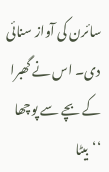سائرن کی آواز سنائی دی۔ اس نے گھبرا کے بچے سے پوچھا
‘‘بیٹا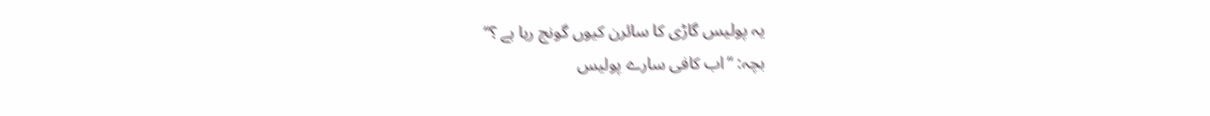یہ پولیس گاڑی کا سائرن کیوں گونج رہا ہے ؟‘‘
بچہ: ‘‘اب کافی سارے پولیس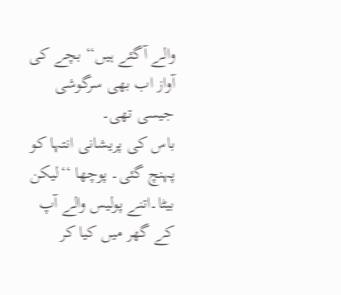والے آگئے ہیں‘‘ بچے کی آواز اب بھی سرگوشی جیسی تھی۔
باس کی پریشانی انتہا کو پہنچ گئی۔ پوچھا ‘‘لیکن بیٹا۔اتنے پولیس والے آپ کے گھر میں کیا کر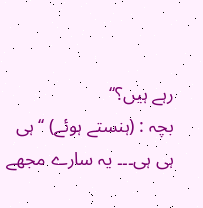رہے ہیں؟‘‘
بچہ : (ہنستے ہوئے) ‘‘ہی ہی ہی۔۔۔ یہ سارے مجھے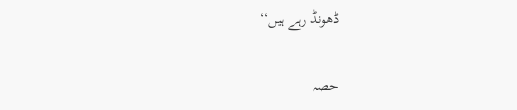ڈھونڈ رہے ہیں‘‘

حصہ